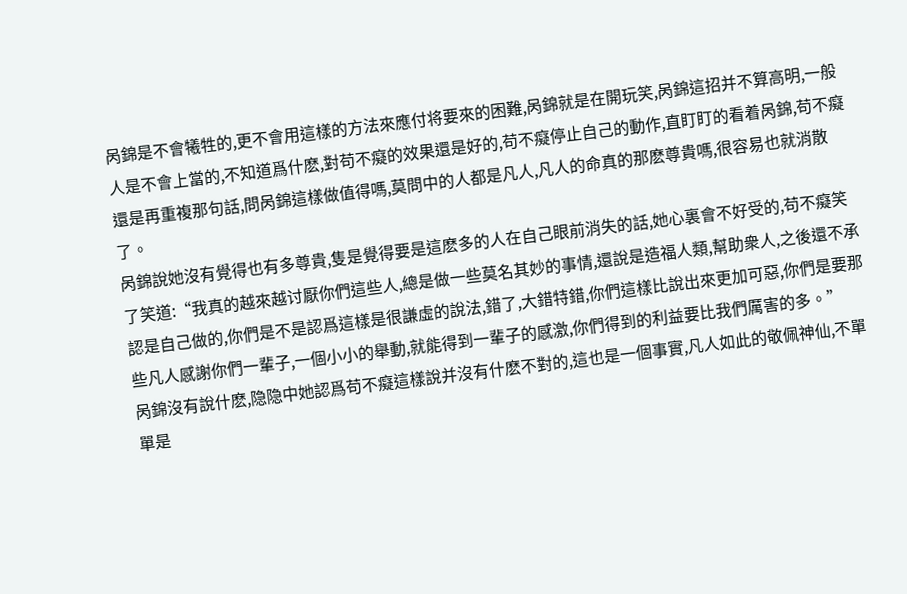呙錦是不會犧牲的,更不會用這樣的方法來應付将要來的困難,呙錦就是在開玩笑,呙錦這招并不算高明,一般人是不會上當的,不知道爲什麽,對苟不癡的效果還是好的,苟不癡停止自己的動作,直盯盯的看着呙錦,苟不癡還是再重複那句話,問呙錦這樣做值得嗎,莫問中的人都是凡人,凡人的命真的那麽尊貴嗎,很容易也就消散了。
呙錦說她沒有覺得也有多尊貴,隻是覺得要是這麽多的人在自己眼前消失的話,她心裏會不好受的,苟不癡笑了笑道:“我真的越來越讨厭你們這些人,總是做一些莫名其妙的事情,還說是造福人類,幫助衆人,之後還不承認是自己做的,你們是不是認爲這樣是很謙虛的說法,錯了,大錯特錯,你們這樣比說出來更加可惡,你們是要那些凡人感謝你們一輩子,一個小小的舉動,就能得到一輩子的感激,你們得到的利益要比我們厲害的多。”
呙錦沒有說什麽,隐隐中她認爲苟不癡這樣說并沒有什麽不對的,這也是一個事實,凡人如此的敬佩神仙,不單單是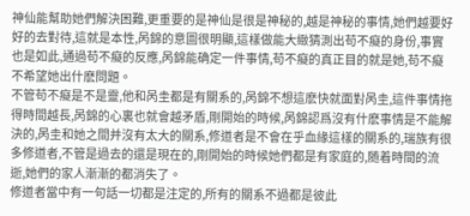神仙能幫助她們解決困難,更重要的是神仙是很是神秘的,越是神秘的事情,她們越要好好的去對待,這就是本性,呙錦的意圖很明顯,這樣做能大緻猜測出苟不癡的身份,事實也是如此,通過苟不癡的反應,呙錦能确定一件事情,苟不癡的真正目的就是她,苟不癡不希望她出什麽問題。
不管苟不癡是不是靈,他和呙圭都是有關系的,呙錦不想這麽快就面對呙圭,這件事情拖得時間越長,呙錦的心裏也就會越矛盾,剛開始的時候,呙錦認爲沒有什麽事情是不能解決的,呙圭和她之間并沒有太大的關系,修道者是不會在乎血緣這樣的關系的,瑞族有很多修道者,不管是過去的還是現在的,剛開始的時候她們都是有家庭的,随着時間的流逝,她們的家人漸漸的都消失了。
修道者當中有一句話一切都是注定的,所有的關系不過都是彼此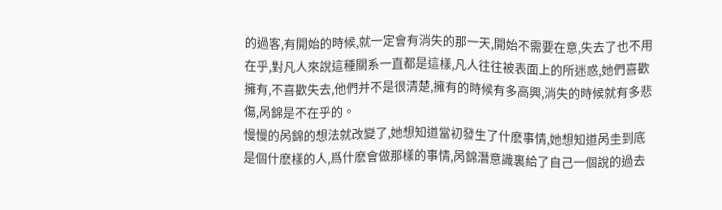的過客,有開始的時候,就一定會有消失的那一天,開始不需要在意,失去了也不用在乎,對凡人來說這種關系一直都是這樣,凡人往往被表面上的所迷惑,她們喜歡擁有,不喜歡失去,他們并不是很清楚,擁有的時候有多高興,消失的時候就有多悲傷,呙錦是不在乎的。
慢慢的呙錦的想法就改變了,她想知道當初發生了什麽事情,她想知道呙圭到底是個什麽樣的人,爲什麽會做那樣的事情,呙錦潛意識裏給了自己一個說的過去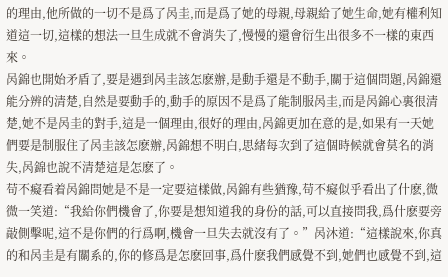的理由,他所做的一切不是爲了呙圭,而是爲了她的母親,母親給了她生命,她有權利知道這一切,這樣的想法一旦生成就不會消失了,慢慢的還會衍生出很多不一樣的東西來。
呙錦也開始矛盾了,要是遇到呙圭該怎麽辦,是動手還是不動手,關于這個問題,呙錦還能分辨的清楚,自然是要動手的,動手的原因不是爲了能制服呙圭,而是呙錦心裏很清楚,她不是呙圭的對手,這是一個理由,很好的理由,呙錦更加在意的是,如果有一天她們要是制服住了呙圭該怎麽辦,呙錦想不明白,思緒每次到了這個時候就會莫名的消失,呙錦也說不清楚這是怎麽了。
苟不癡看着呙錦問她是不是一定要這樣做,呙錦有些猶豫,苟不癡似乎看出了什麽,微微一笑道:“我給你們機會了,你要是想知道我的身份的話,可以直接問我,爲什麽要旁敲側擊呢,這不是你們的行爲啊,機會一旦失去就沒有了。”呙沐道:“這樣說來,你真的和呙圭是有關系的,你的修爲是怎麽回事,爲什麽我們感覺不到,她們也感覺不到,這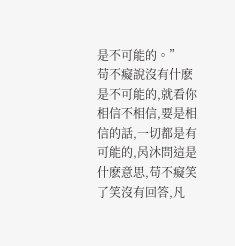是不可能的。”
苟不癡說沒有什麽是不可能的,就看你相信不相信,要是相信的話,一切都是有可能的,呙沐問這是什麽意思,苟不癡笑了笑沒有回答,凡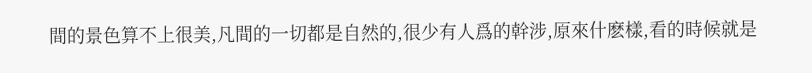間的景色算不上很美,凡間的一切都是自然的,很少有人爲的幹涉,原來什麽樣,看的時候就是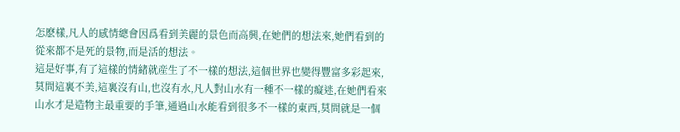怎麽樣,凡人的感情總會因爲看到美麗的景色而高興,在她們的想法來,她們看到的從來都不是死的景物,而是活的想法。
這是好事,有了這樣的情緒就産生了不一樣的想法,這個世界也變得豐富多彩起來,莫問這裏不美,這裏沒有山,也沒有水,凡人對山水有一種不一樣的癡迷,在她們看來山水才是造物主最重要的手筆,通過山水能看到很多不一樣的東西,莫問就是一個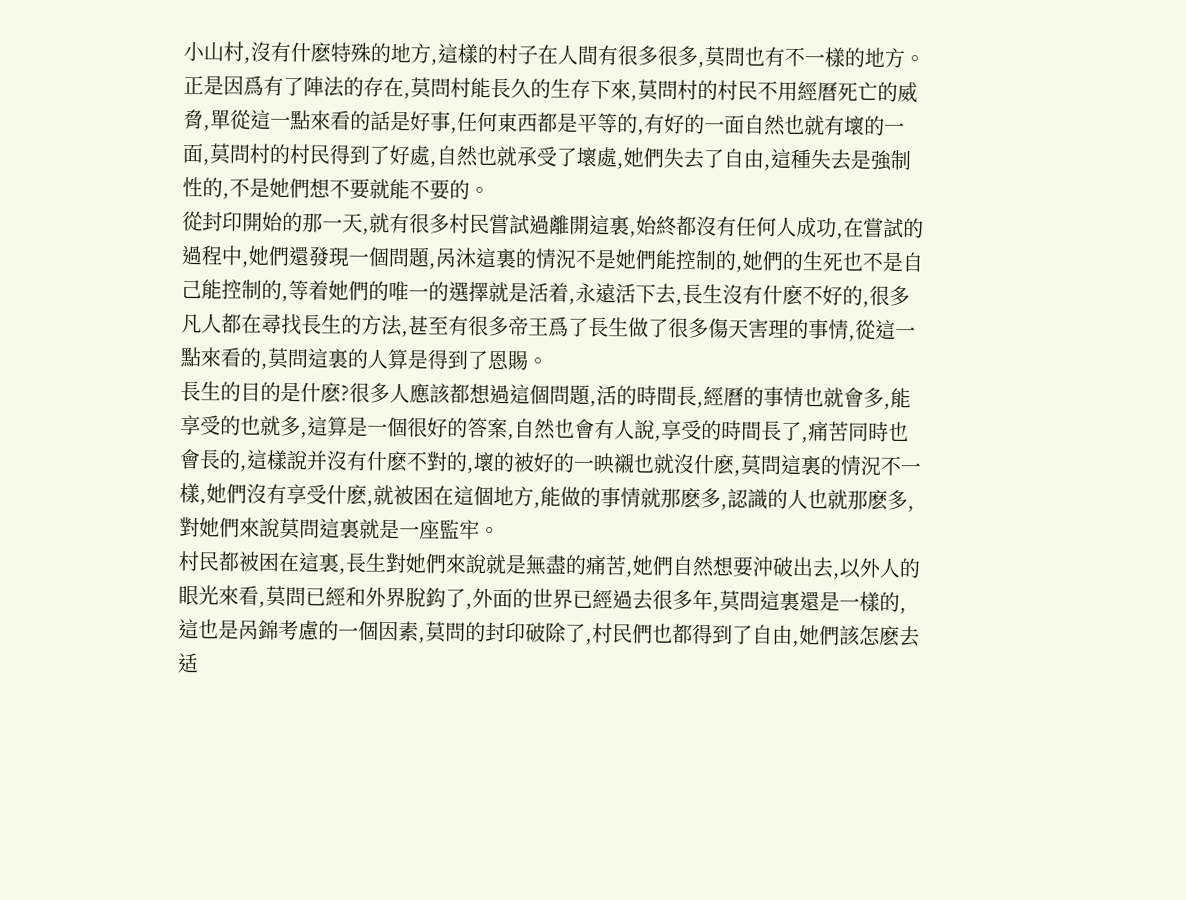小山村,沒有什麽特殊的地方,這樣的村子在人間有很多很多,莫問也有不一樣的地方。
正是因爲有了陣法的存在,莫問村能長久的生存下來,莫問村的村民不用經曆死亡的威脅,單從這一點來看的話是好事,任何東西都是平等的,有好的一面自然也就有壞的一面,莫問村的村民得到了好處,自然也就承受了壞處,她們失去了自由,這種失去是強制性的,不是她們想不要就能不要的。
從封印開始的那一天,就有很多村民嘗試過離開這裏,始終都沒有任何人成功,在嘗試的過程中,她們還發現一個問題,呙沐這裏的情況不是她們能控制的,她們的生死也不是自己能控制的,等着她們的唯一的選擇就是活着,永遠活下去,長生沒有什麽不好的,很多凡人都在尋找長生的方法,甚至有很多帝王爲了長生做了很多傷天害理的事情,從這一點來看的,莫問這裏的人算是得到了恩賜。
長生的目的是什麽?很多人應該都想過這個問題,活的時間長,經曆的事情也就會多,能享受的也就多,這算是一個很好的答案,自然也會有人說,享受的時間長了,痛苦同時也會長的,這樣說并沒有什麽不對的,壞的被好的一映襯也就沒什麽,莫問這裏的情況不一樣,她們沒有享受什麽,就被困在這個地方,能做的事情就那麽多,認識的人也就那麽多,對她們來說莫問這裏就是一座監牢。
村民都被困在這裏,長生對她們來說就是無盡的痛苦,她們自然想要沖破出去,以外人的眼光來看,莫問已經和外界脫鈎了,外面的世界已經過去很多年,莫問這裏還是一樣的,這也是呙錦考慮的一個因素,莫問的封印破除了,村民們也都得到了自由,她們該怎麽去适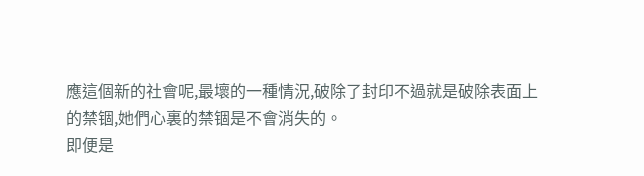應這個新的社會呢,最壞的一種情況,破除了封印不過就是破除表面上的禁锢,她們心裏的禁锢是不會消失的。
即便是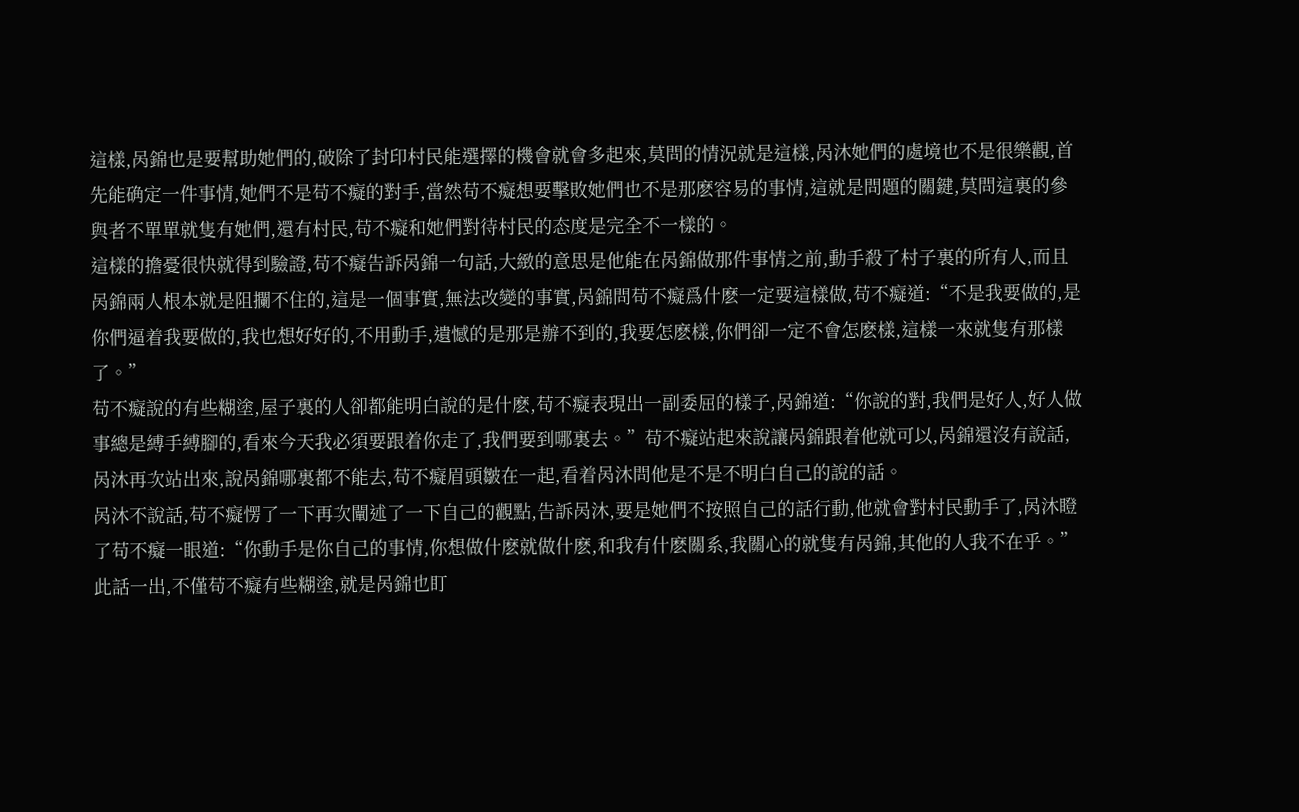這樣,呙錦也是要幫助她們的,破除了封印村民能選擇的機會就會多起來,莫問的情況就是這樣,呙沐她們的處境也不是很樂觀,首先能确定一件事情,她們不是苟不癡的對手,當然苟不癡想要擊敗她們也不是那麽容易的事情,這就是問題的關鍵,莫問這裏的參與者不單單就隻有她們,還有村民,苟不癡和她們對待村民的态度是完全不一樣的。
這樣的擔憂很快就得到驗證,苟不癡告訴呙錦一句話,大緻的意思是他能在呙錦做那件事情之前,動手殺了村子裏的所有人,而且呙錦兩人根本就是阻攔不住的,這是一個事實,無法改變的事實,呙錦問苟不癡爲什麽一定要這樣做,苟不癡道:“不是我要做的,是你們逼着我要做的,我也想好好的,不用動手,遺憾的是那是辦不到的,我要怎麽樣,你們卻一定不會怎麽樣,這樣一來就隻有那樣了。”
苟不癡說的有些糊塗,屋子裏的人卻都能明白說的是什麽,苟不癡表現出一副委屈的樣子,呙錦道:“你說的對,我們是好人,好人做事總是縛手縛腳的,看來今天我必須要跟着你走了,我們要到哪裏去。”苟不癡站起來說讓呙錦跟着他就可以,呙錦還沒有說話,呙沐再次站出來,說呙錦哪裏都不能去,苟不癡眉頭皺在一起,看着呙沐問他是不是不明白自己的說的話。
呙沐不說話,苟不癡愣了一下再次闡述了一下自己的觀點,告訴呙沐,要是她們不按照自己的話行動,他就會對村民動手了,呙沐瞪了苟不癡一眼道:“你動手是你自己的事情,你想做什麽就做什麽,和我有什麽關系,我關心的就隻有呙錦,其他的人我不在乎。”此話一出,不僅苟不癡有些糊塗,就是呙錦也盯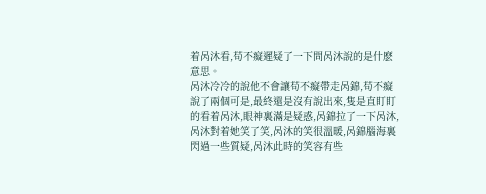着呙沐看,苟不癡遲疑了一下問呙沐說的是什麽意思。
呙沐冷冷的說他不會讓苟不癡帶走呙錦,苟不癡說了兩個可是,最終還是沒有說出來,隻是直盯盯的看着呙沐,眼神裏滿是疑惑,呙錦拉了一下呙沐,呙沐對着她笑了笑,呙沐的笑很溫暖,呙錦腦海裏閃過一些質疑,呙沐此時的笑容有些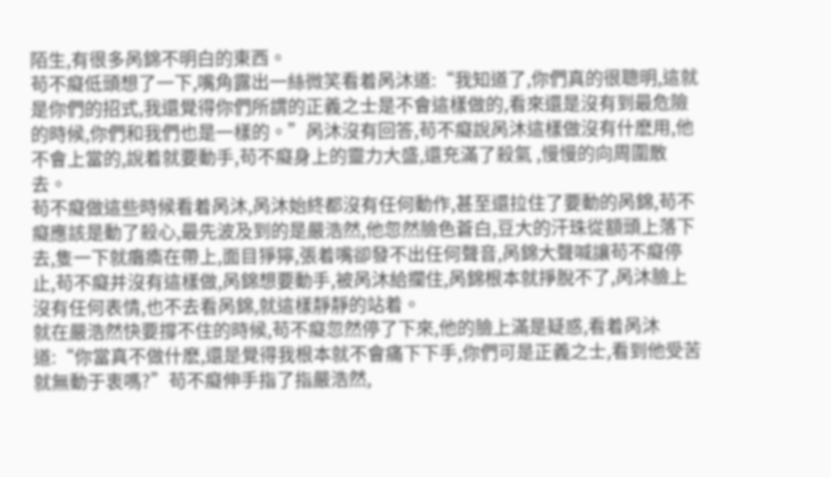陌生,有很多呙錦不明白的東西。
苟不癡低頭想了一下,嘴角露出一絲微笑看着呙沐道:“我知道了,你們真的很聰明,這就是你們的招式,我還覺得你們所謂的正義之士是不會這樣做的,看來還是沒有到最危險的時候,你們和我們也是一樣的。”呙沐沒有回答,苟不癡說呙沐這樣做沒有什麽用,他不會上當的,說着就要動手,苟不癡身上的靈力大盛,還充滿了殺氣 ,慢慢的向周圍散去。
苟不癡做這些時候看着呙沐,呙沐始終都沒有任何動作,甚至還拉住了要動的呙錦,苟不癡應該是動了殺心,最先波及到的是嚴浩然,他忽然臉色蒼白,豆大的汗珠從額頭上落下去,隻一下就癱瘓在帶上,面目猙獰,張着嘴卻發不出任何聲音,呙錦大聲喊讓苟不癡停止,苟不癡并沒有這樣做,呙錦想要動手,被呙沐給攔住,呙錦根本就掙脫不了,呙沐臉上沒有任何表情,也不去看呙錦,就這樣靜靜的站着。
就在嚴浩然快要撐不住的時候,苟不癡忽然停了下來,他的臉上滿是疑惑,看着呙沐道:“你當真不做什麽,還是覺得我根本就不會痛下下手,你們可是正義之士,看到他受苦就無動于衷嗎?”苟不癡伸手指了指嚴浩然,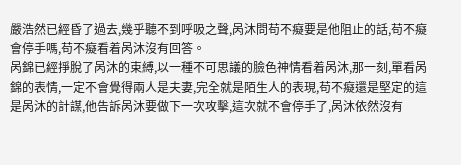嚴浩然已經昏了過去,幾乎聽不到呼吸之聲,呙沐問苟不癡要是他阻止的話,苟不癡會停手嗎,苟不癡看着呙沐沒有回答。
呙錦已經掙脫了呙沐的束縛,以一種不可思議的臉色神情看着呙沐,那一刻,單看呙錦的表情,一定不會覺得兩人是夫妻,完全就是陌生人的表現,苟不癡還是堅定的這是呙沐的計謀,他告訴呙沐要做下一次攻擊,這次就不會停手了,呙沐依然沒有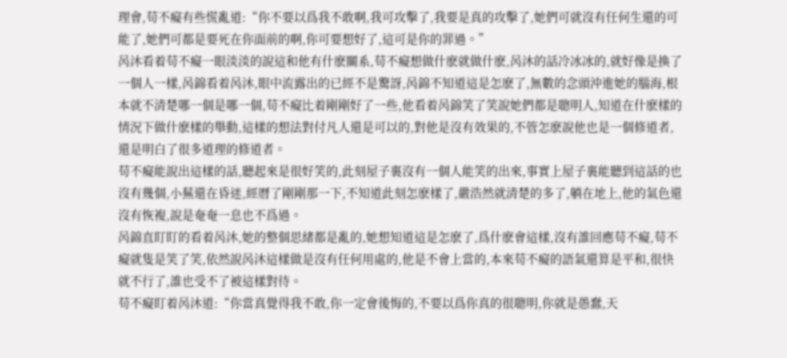理會,苟不癡有些慌亂道:“你不要以爲我不敢啊,我可攻擊了,我要是真的攻擊了,她們可就沒有任何生還的可能了,她們可都是要死在你面前的啊,你可要想好了,這可是你的罪過。”
呙沐看着苟不癡一眼淡淡的說這和他有什麽關系,苟不癡想做什麽就做什麽,呙沐的話冷冰冰的,就好像是換了一個人一樣,呙錦看着呙沐,眼中流露出的已經不是驚訝,呙錦不知道這是怎麽了,無數的念頭沖進她的腦海,根本就不清楚哪一個是哪一個,苟不癡比着剛剛好了一些,他看着呙錦笑了笑說她們都是聰明人,知道在什麽樣的情況下做什麽樣的舉動,這樣的想法對付凡人還是可以的,對他是沒有效果的,不管怎麽說他也是一個修道者,還是明白了很多道理的修道者。
苟不癡能說出這樣的話,聽起來是很好笑的,此刻屋子裏沒有一個人能笑的出來,事實上屋子裏能聽到這話的也沒有幾個,小蕪還在昏迷,經曆了剛剛那一下,不知道此刻怎麽樣了,嚴浩然就清楚的多了,躺在地上,他的氣色還沒有恢複,說是奄奄一息也不爲過。
呙錦直盯盯的看着呙沐,她的整個思緒都是亂的,她想知道這是怎麽了,爲什麽會這樣,沒有誰回應苟不癡,苟不癡就隻是笑了笑,依然說呙沐這樣做是沒有任何用處的,他是不會上當的,本來苟不癡的語氣還算是平和,很快就不行了,誰也受不了被這樣對待。
苟不癡盯着呙沐道:“你當真覺得我不敢,你一定會後悔的,不要以爲你真的很聰明,你就是愚蠢,天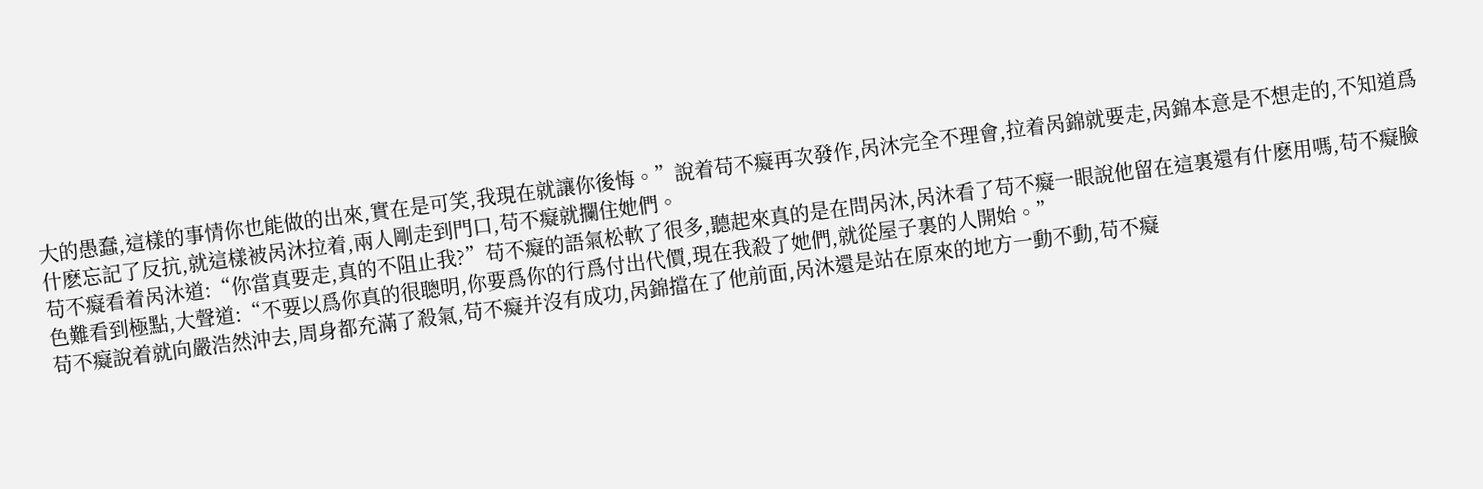大的愚蠢,這樣的事情你也能做的出來,實在是可笑,我現在就讓你後悔。”說着苟不癡再次發作,呙沐完全不理會,拉着呙錦就要走,呙錦本意是不想走的,不知道爲什麽忘記了反抗,就這樣被呙沐拉着,兩人剛走到門口,苟不癡就攔住她們。
苟不癡看着呙沐道:“你當真要走,真的不阻止我?”苟不癡的語氣松軟了很多,聽起來真的是在問呙沐,呙沐看了苟不癡一眼說他留在這裏還有什麽用嗎,苟不癡臉色難看到極點,大聲道:“不要以爲你真的很聰明,你要爲你的行爲付出代價,現在我殺了她們,就從屋子裏的人開始。”
苟不癡說着就向嚴浩然沖去,周身都充滿了殺氣,苟不癡并沒有成功,呙錦擋在了他前面,呙沐還是站在原來的地方一動不動,苟不癡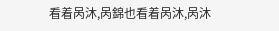看着呙沐,呙錦也看着呙沐,呙沐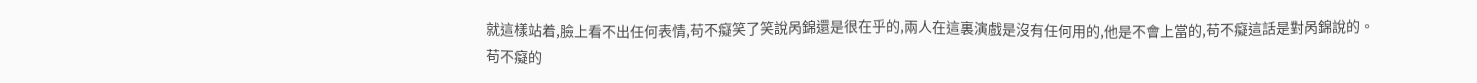就這樣站着,臉上看不出任何表情,苟不癡笑了笑說呙錦還是很在乎的,兩人在這裏演戲是沒有任何用的,他是不會上當的,苟不癡這話是對呙錦說的。
苟不癡的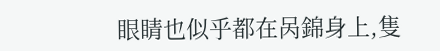眼睛也似乎都在呙錦身上,隻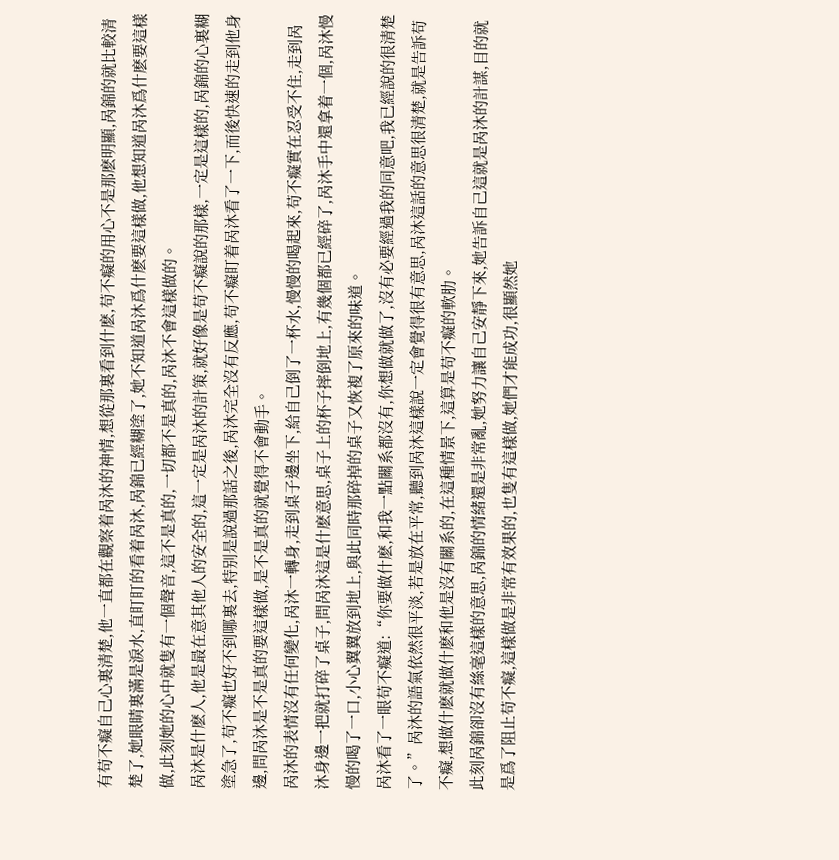有苟不癡自己心裏清楚,他一直都在觀察着呙沐的神情,想從那裏看到什麽,苟不癡的用心不是那麽明顯,呙錦的就比較清楚了,她眼睛裏滿是淚水,直盯盯的看着呙沐,呙錦已經糊塗了,她不知道呙沐爲什麽要這樣做,他想知道呙沐爲什麽要這樣做,此刻她的心中就隻有一個聲音,這不是真的,一切都不是真的,呙沐不會這樣做的。
呙沐是什麽人,他是最在意其他人的安全的,這一定是呙沐的計策,就好像是苟不癡說的那樣,一定是這樣的,呙錦的心裏糊塗急了,苟不癡也好不到哪裏去,特别是說過那話之後,呙沐完全沒有反應,苟不癡盯着呙沐看了一下,而後快速的走到他身邊,問呙沐是不是真的要這樣做,是不是真的就覺得不會動手。
呙沐的表情沒有任何變化,呙沐一轉身,走到桌子邊坐下,給自己倒了一杯水,慢慢的喝起來,苟不癡實在忍受不住,走到呙沐身邊一把就打碎了桌子,問呙沐這是什麽意思,桌子上的杯子摔倒地上,有幾個都已經碎了,呙沐手中還拿着一個,呙沐慢慢的喝了一口,小心翼翼放到地上,與此同時那碎掉的桌子又恢複了原來的味道。
呙沐看了一眼苟不癡道:“你要做什麽,和我一點關系都沒有,你想做就做了,沒有必要經過我的同意吧,我已經說的很清楚了。”呙沐的語氣依然很平淡,若是放在平常,聽到呙沐這樣說一定會覺得很有意思,呙沐這話的意思很清楚,就是告訴苟不癡,想做什麽就做什麽和他是沒有關系的,在這種情景下,這算是苟不癡的軟肋。
此刻呙錦卻沒有絲毫這樣的意思,呙錦的情緒還是非常亂,她努力讓自己安靜下來,她告訴自己這就是呙沐的計謀,目的就是爲了阻止苟不癡,這樣做是非常有效果的,也隻有這樣做,她們才能成功,很顯然她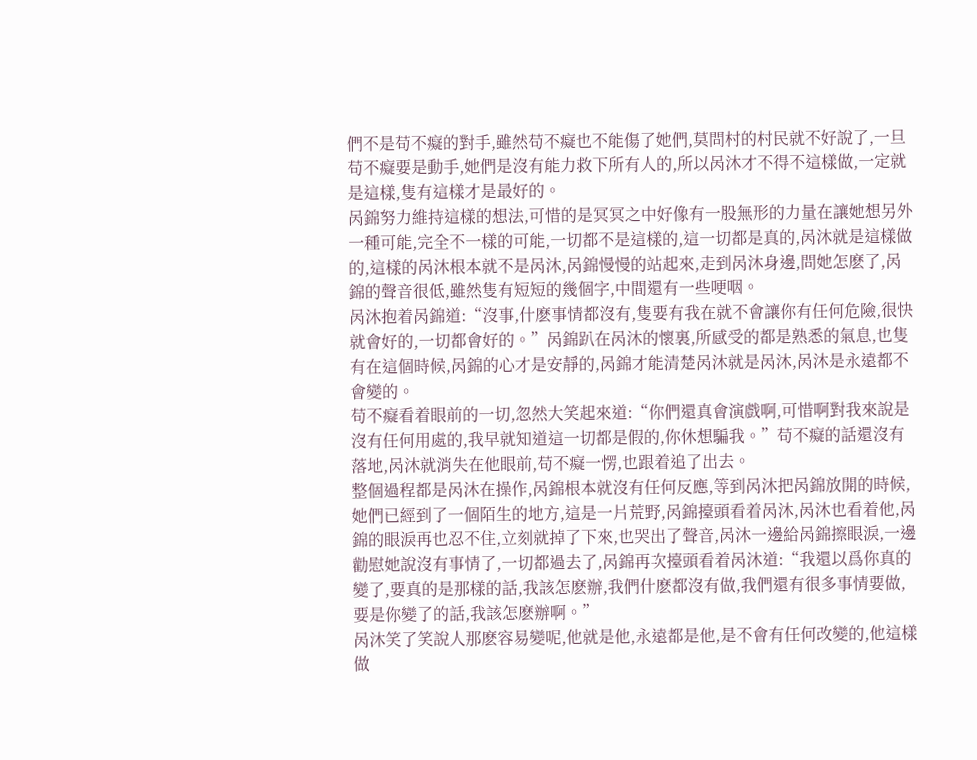們不是苟不癡的對手,雖然苟不癡也不能傷了她們,莫問村的村民就不好說了,一旦苟不癡要是動手,她們是沒有能力救下所有人的,所以呙沐才不得不這樣做,一定就是這樣,隻有這樣才是最好的。
呙錦努力維持這樣的想法,可惜的是冥冥之中好像有一股無形的力量在讓她想另外一種可能,完全不一樣的可能,一切都不是這樣的,這一切都是真的,呙沐就是這樣做的,這樣的呙沐根本就不是呙沐,呙錦慢慢的站起來,走到呙沐身邊,問她怎麽了,呙錦的聲音很低,雖然隻有短短的幾個字,中間還有一些哽咽。
呙沐抱着呙錦道:“沒事,什麽事情都沒有,隻要有我在就不會讓你有任何危險,很快就會好的,一切都會好的。”呙錦趴在呙沐的懷裏,所感受的都是熟悉的氣息,也隻有在這個時候,呙錦的心才是安靜的,呙錦才能清楚呙沐就是呙沐,呙沐是永遠都不會變的。
苟不癡看着眼前的一切,忽然大笑起來道:“你們還真會演戲啊,可惜啊對我來說是沒有任何用處的,我早就知道這一切都是假的,你休想騙我。”苟不癡的話還沒有落地,呙沐就消失在他眼前,苟不癡一愣,也跟着追了出去。
整個過程都是呙沐在操作,呙錦根本就沒有任何反應,等到呙沐把呙錦放開的時候,她們已經到了一個陌生的地方,這是一片荒野,呙錦擡頭看着呙沐,呙沐也看着他,呙錦的眼淚再也忍不住,立刻就掉了下來,也哭出了聲音,呙沐一邊給呙錦擦眼淚,一邊勸慰她說沒有事情了,一切都過去了,呙錦再次擡頭看着呙沐道:“我還以爲你真的變了,要真的是那樣的話,我該怎麽辦,我們什麽都沒有做,我們還有很多事情要做,要是你變了的話,我該怎麽辦啊。”
呙沐笑了笑說人那麽容易變呢,他就是他,永遠都是他,是不會有任何改變的,他這樣做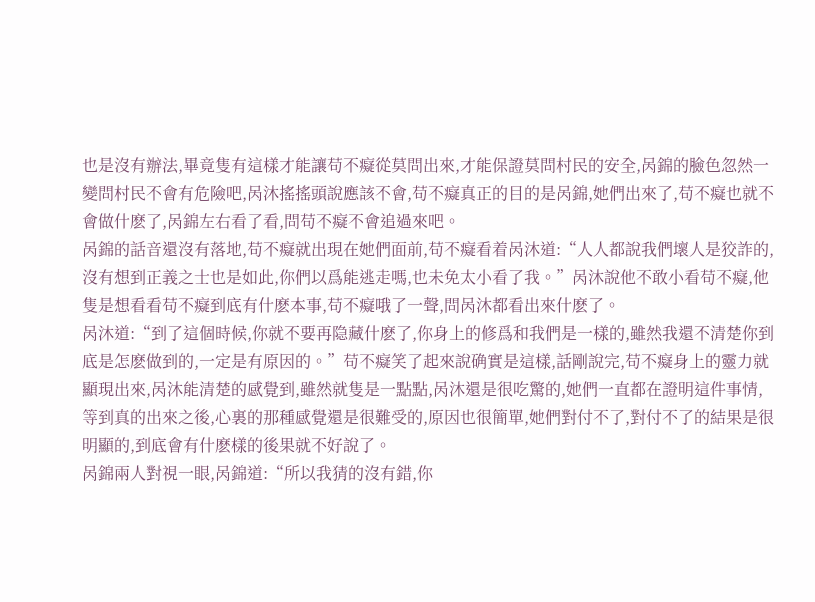也是沒有辦法,畢竟隻有這樣才能讓苟不癡從莫問出來,才能保證莫問村民的安全,呙錦的臉色忽然一變問村民不會有危險吧,呙沐搖搖頭說應該不會,苟不癡真正的目的是呙錦,她們出來了,苟不癡也就不會做什麽了,呙錦左右看了看,問苟不癡不會追過來吧。
呙錦的話音還沒有落地,苟不癡就出現在她們面前,苟不癡看着呙沐道:“人人都說我們壞人是狡詐的,沒有想到正義之士也是如此,你們以爲能逃走嗎,也未免太小看了我。”呙沐說他不敢小看苟不癡,他隻是想看看苟不癡到底有什麽本事,苟不癡哦了一聲,問呙沐都看出來什麽了。
呙沐道:“到了這個時候,你就不要再隐藏什麽了,你身上的修爲和我們是一樣的,雖然我還不清楚你到底是怎麽做到的,一定是有原因的。”苟不癡笑了起來說确實是這樣,話剛說完,苟不癡身上的靈力就顯現出來,呙沐能清楚的感覺到,雖然就隻是一點點,呙沐還是很吃驚的,她們一直都在證明這件事情,等到真的出來之後,心裏的那種感覺還是很難受的,原因也很簡單,她們對付不了,對付不了的結果是很明顯的,到底會有什麽樣的後果就不好說了。
呙錦兩人對視一眼,呙錦道:“所以我猜的沒有錯,你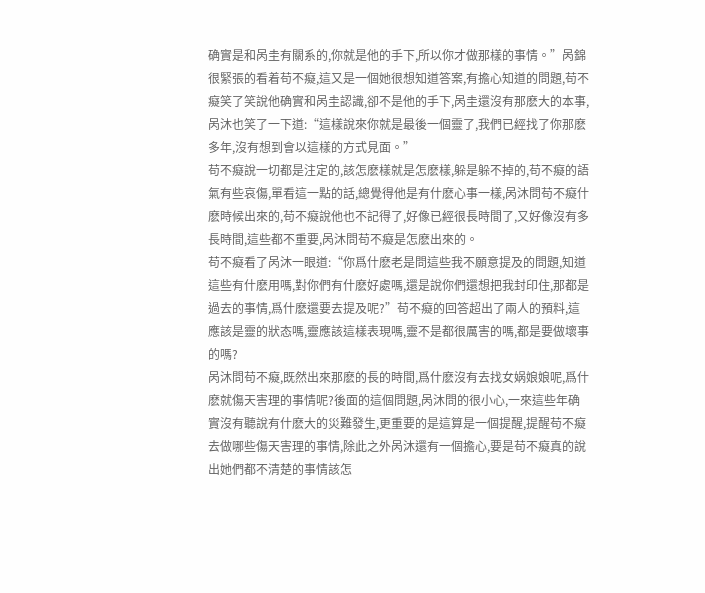确實是和呙圭有關系的,你就是他的手下,所以你才做那樣的事情。”呙錦很緊張的看着苟不癡,這又是一個她很想知道答案,有擔心知道的問題,苟不癡笑了笑說他确實和呙圭認識,卻不是他的手下,呙圭還沒有那麽大的本事,呙沐也笑了一下道:“這樣說來你就是最後一個靈了,我們已經找了你那麽多年,沒有想到會以這樣的方式見面。”
苟不癡說一切都是注定的,該怎麽樣就是怎麽樣,躲是躲不掉的,苟不癡的語氣有些哀傷,單看這一點的話,總覺得他是有什麽心事一樣,呙沐問苟不癡什麽時候出來的,苟不癡說他也不記得了,好像已經很長時間了,又好像沒有多長時間,這些都不重要,呙沐問苟不癡是怎麽出來的。
苟不癡看了呙沐一眼道:“你爲什麽老是問這些我不願意提及的問題,知道這些有什麽用嗎,對你們有什麽好處嗎,還是說你們還想把我封印住,那都是過去的事情,爲什麽還要去提及呢?”苟不癡的回答超出了兩人的預料,這應該是靈的狀态嗎,靈應該這樣表現嗎,靈不是都很厲害的嗎,都是要做壞事的嗎?
呙沐問苟不癡,既然出來那麽的長的時間,爲什麽沒有去找女娲娘娘呢,爲什麽就傷天害理的事情呢?後面的這個問題,呙沐問的很小心,一來這些年确實沒有聽說有什麽大的災難發生,更重要的是這算是一個提醒,提醒苟不癡去做哪些傷天害理的事情,除此之外呙沐還有一個擔心,要是苟不癡真的說出她們都不清楚的事情該怎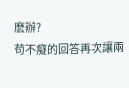麽辦?
苟不癡的回答再次讓兩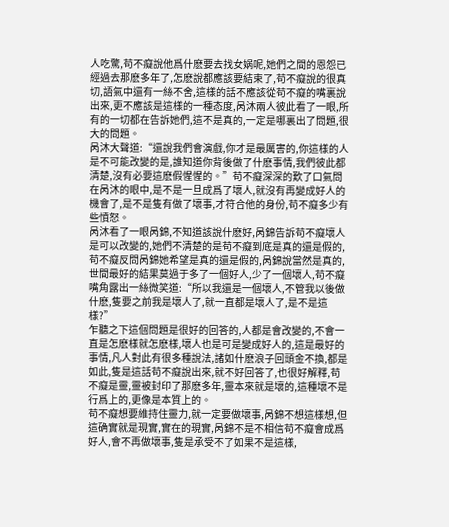人吃驚,苟不癡說他爲什麽要去找女娲呢,她們之間的恩怨已經過去那麽多年了,怎麽說都應該要結束了,苟不癡說的很真切,語氣中還有一絲不舍,這樣的話不應該從苟不癡的嘴裏說出來,更不應該是這樣的一種态度,呙沐兩人彼此看了一眼,所有的一切都在告訴她們,這不是真的,一定是哪裏出了問題,很大的問題。
呙沐大聲道:“還說我們會演戲,你才是最厲害的,你這樣的人是不可能改變的是,誰知道你背後做了什麽事情,我們彼此都清楚,沒有必要這麽假惺惺的。”苟不癡深深的歎了口氣問在呙沐的眼中,是不是一旦成爲了壞人,就沒有再變成好人的機會了,是不是隻有做了壞事,才符合他的身份,苟不癡多少有些憤怒。
呙沐看了一眼呙錦,不知道該說什麽好,呙錦告訴苟不癡壞人是可以改變的,她們不清楚的是苟不癡到底是真的還是假的,苟不癡反問呙錦她希望是真的還是假的,呙錦說當然是真的,世間最好的結果莫過于多了一個好人,少了一個壞人,苟不癡嘴角露出一絲微笑道:“所以我還是一個壞人,不管我以後做什麽,隻要之前我是壞人了,就一直都是壞人了,是不是這樣?”
乍聽之下這個問題是很好的回答的,人都是會改變的,不會一直是怎麽樣就怎麽樣,壞人也是可是變成好人的,這是最好的事情,凡人對此有很多種說法,諸如什麽浪子回頭金不換,都是如此,隻是這話苟不癡說出來,就不好回答了,也很好解釋,苟不癡是靈,靈被封印了那麽多年,靈本來就是壞的,這種壞不是行爲上的,更像是本質上的。
苟不癡想要維持住靈力,就一定要做壞事,呙錦不想這樣想,但這确實就是現實,實在的現實,呙錦不是不相信苟不癡會成爲好人,會不再做壞事,隻是承受不了如果不是這樣,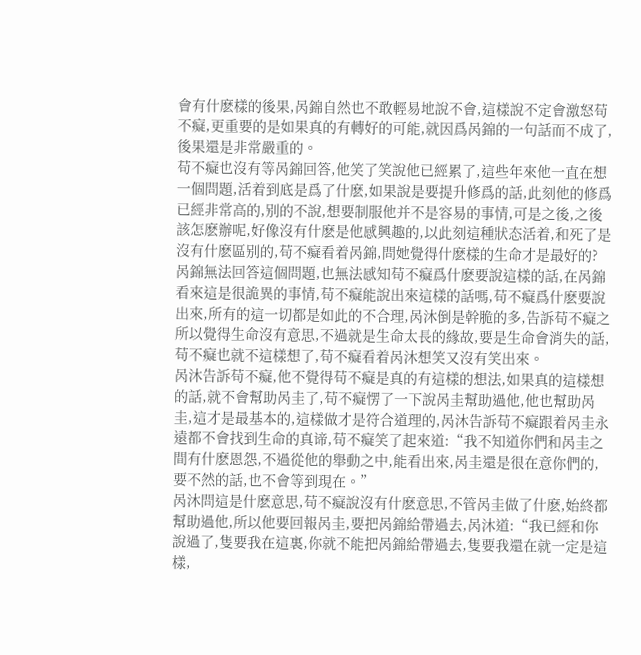會有什麽樣的後果,呙錦自然也不敢輕易地說不會,這樣說不定會激怒苟不癡,更重要的是如果真的有轉好的可能,就因爲呙錦的一句話而不成了,後果還是非常嚴重的。
苟不癡也沒有等呙錦回答,他笑了笑說他已經累了,這些年來他一直在想一個問題,活着到底是爲了什麽,如果說是要提升修爲的話,此刻他的修爲已經非常高的,别的不說,想要制服他并不是容易的事情,可是之後,之後該怎麽辦呢,好像沒有什麽是他感興趣的,以此刻這種狀态活着,和死了是沒有什麽區别的,苟不癡看着呙錦,問她覺得什麽樣的生命才是最好的?
呙錦無法回答這個問題,也無法感知苟不癡爲什麽要說這樣的話,在呙錦看來這是很詭異的事情,苟不癡能說出來這樣的話嗎,苟不癡爲什麽要說出來,所有的這一切都是如此的不合理,呙沐倒是幹脆的多,告訴苟不癡之所以覺得生命沒有意思,不過就是生命太長的緣故,要是生命會消失的話,苟不癡也就不這樣想了,苟不癡看着呙沐想笑又沒有笑出來。
呙沐告訴苟不癡,他不覺得苟不癡是真的有這樣的想法,如果真的這樣想的話,就不會幫助呙圭了,苟不癡愣了一下說呙圭幫助過他,他也幫助呙圭,這才是最基本的,這樣做才是符合道理的,呙沐告訴苟不癡跟着呙圭永遠都不會找到生命的真谛,苟不癡笑了起來道:“我不知道你們和呙圭之間有什麽恩怨,不過從他的舉動之中,能看出來,呙圭還是很在意你們的,要不然的話,也不會等到現在。”
呙沐問這是什麽意思,苟不癡說沒有什麽意思,不管呙圭做了什麽,始終都幫助過他,所以他要回報呙圭,要把呙錦給帶過去,呙沐道:“我已經和你說過了,隻要我在這裏,你就不能把呙錦給帶過去,隻要我還在就一定是這樣,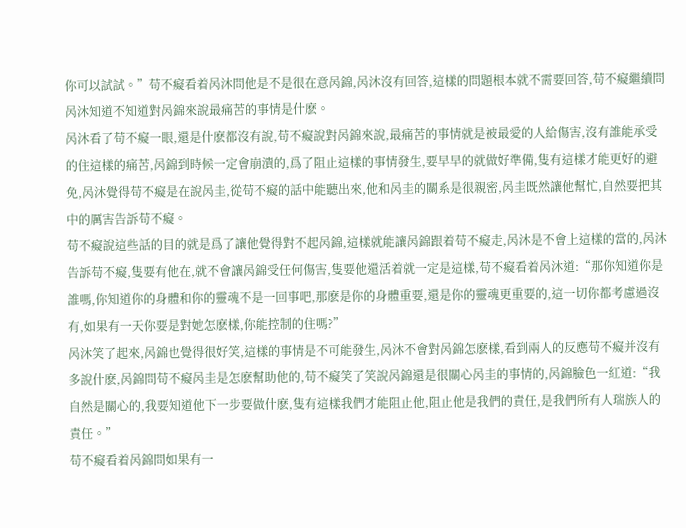你可以試試。”苟不癡看着呙沐問他是不是很在意呙錦,呙沐沒有回答,這樣的問題根本就不需要回答,苟不癡繼續問呙沐知道不知道對呙錦來說最痛苦的事情是什麽。
呙沐看了苟不癡一眼,還是什麽都沒有說,苟不癡說對呙錦來說,最痛苦的事情就是被最愛的人給傷害,沒有誰能承受的住這樣的痛苦,呙錦到時候一定會崩潰的,爲了阻止這樣的事情發生,要早早的就做好準備,隻有這樣才能更好的避免,呙沐覺得苟不癡是在說呙圭,從苟不癡的話中能聽出來,他和呙圭的關系是很親密,呙圭既然讓他幫忙,自然要把其中的厲害告訴苟不癡。
苟不癡說這些話的目的就是爲了讓他覺得對不起呙錦,這樣就能讓呙錦跟着苟不癡走,呙沐是不會上這樣的當的,呙沐告訴苟不癡,隻要有他在,就不會讓呙錦受任何傷害,隻要他還活着就一定是這樣,苟不癡看着呙沐道:“那你知道你是誰嗎,你知道你的身體和你的靈魂不是一回事吧,那麽是你的身體重要,還是你的靈魂更重要的,這一切你都考慮過沒有,如果有一天你要是對她怎麽樣,你能控制的住嗎?”
呙沐笑了起來,呙錦也覺得很好笑,這樣的事情是不可能發生,呙沐不會對呙錦怎麽樣,看到兩人的反應苟不癡并沒有多說什麽,呙錦問苟不癡呙圭是怎麽幫助他的,苟不癡笑了笑說呙錦還是很關心呙圭的事情的,呙錦臉色一紅道:“我自然是關心的,我要知道他下一步要做什麽,隻有這樣我們才能阻止他,阻止他是我們的責任,是我們所有人瑞族人的責任。”
苟不癡看着呙錦問如果有一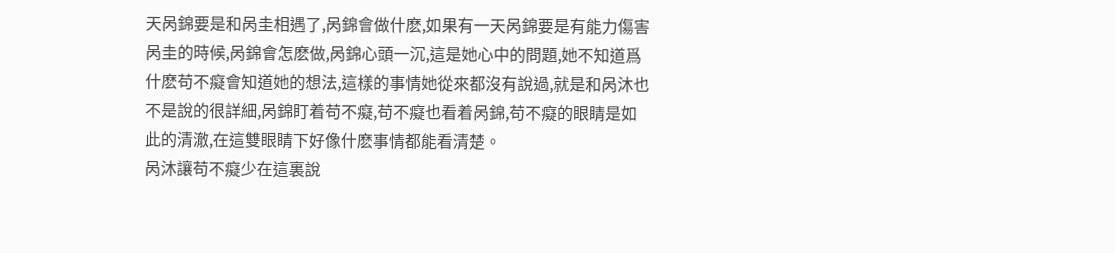天呙錦要是和呙圭相遇了,呙錦會做什麽,如果有一天呙錦要是有能力傷害呙圭的時候,呙錦會怎麽做,呙錦心頭一沉,這是她心中的問題,她不知道爲什麽苟不癡會知道她的想法,這樣的事情她從來都沒有說過,就是和呙沐也不是說的很詳細,呙錦盯着苟不癡,苟不癡也看着呙錦,苟不癡的眼睛是如此的清澈,在這雙眼睛下好像什麽事情都能看清楚。
呙沐讓苟不癡少在這裏說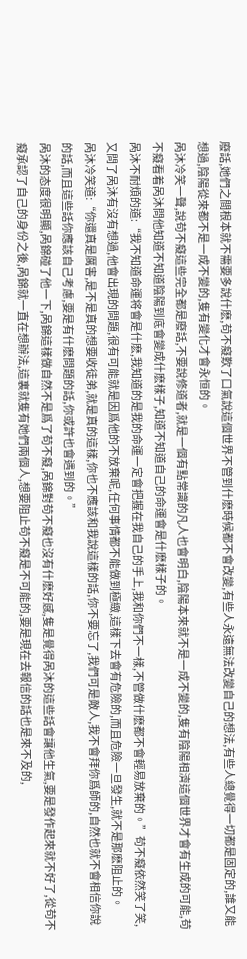廢話,她們之間根本就不需要多說什麽,苟不癡歎了口氣說這個世界不管到什麽時候都不會改變,有些人永遠無法改變自己的想法,有些人總覺得一切都是固定的,誰又能想過,陰陽從來都不是一成不變的,隻有變化才會永恒的。
呙沐冷笑一聲,說苟不癡這些完全都是廢話,不要說修道者,就是一個有點常識的凡人也會明白,陰陽本來就不是一成不變的,隻有陰陽相濟這個世界才會有生成的可能,苟不癡看着呙沐問他知道不知道陰陽到底會變成什麽樣子,知道不知道自己的命運會是什麽樣子的。
呙沐不耐煩的道:“我不知道命運将會是什麽,我知道的是我的命運一定會把握在我自己的手上,我和你們不一樣,不管做什麽都不會輕易放棄的。”苟不癡依然笑了笑,又問了呙沐有沒有想過,他會出現的問題,很有可能就是因爲他的不放棄呢,任何事情都不能做到極緻,這樣下去會有危險的,而且危險一旦發生,就不是那麽阻止的。
呙沐冷笑道:“你還真是厲害,是不是真的想要收徒弟,就是真的這樣,你也不應該和我說這樣的話,你不要忘了,我們可是敵人,我不會拜你爲師的,自然也就不會相信你說的話,而且這些話你應該自己考慮,要是有什麽問題的話,你或許也會遇到的。”
呙沐的态度很明顯,呙錦碰了他一下,呙錦這樣做自然不是爲了苟不癡,呙錦對苟不癡也沒有什麽好感,隻是覺得呙沐的這些話會讓他生氣,要是發作起來就不好了,從苟不癡承認了自己的身份之後,呙錦就一直在想辦法,這裏就隻有她們兩個人,想要阻止苟不癡是不可能的,要是現在去報信的話也是來不及的,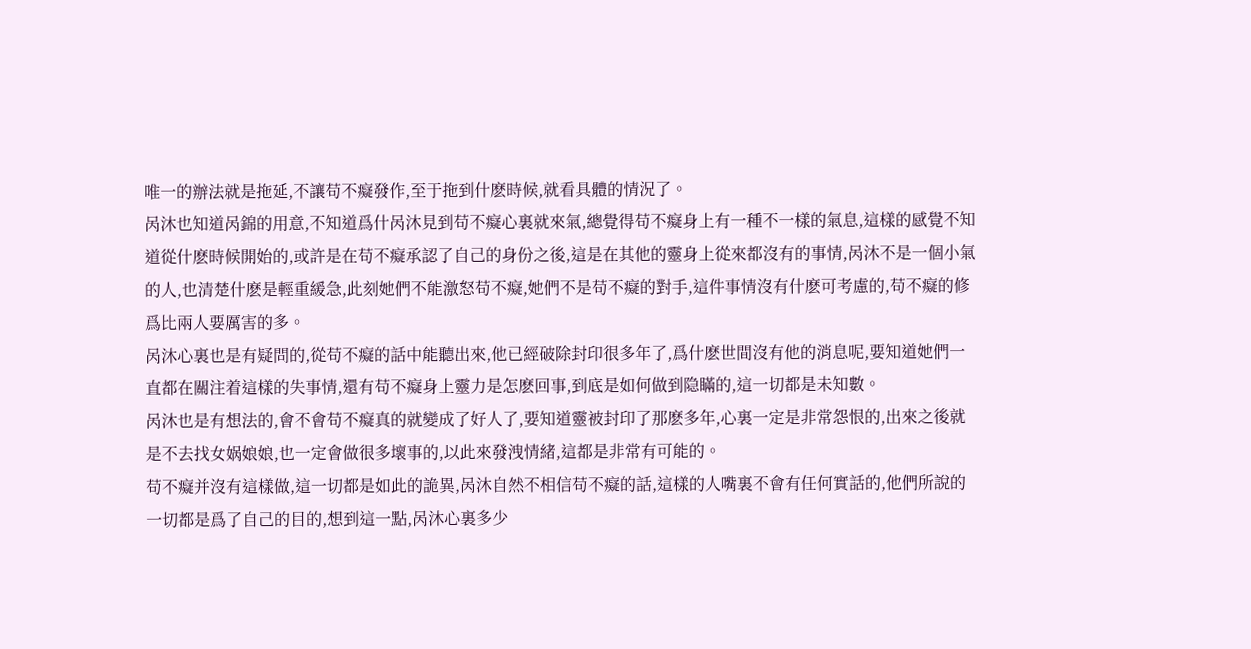唯一的辦法就是拖延,不讓苟不癡發作,至于拖到什麽時候,就看具體的情況了。
呙沐也知道呙錦的用意,不知道爲什呙沐見到苟不癡心裏就來氣,總覺得苟不癡身上有一種不一樣的氣息,這樣的感覺不知道從什麽時候開始的,或許是在苟不癡承認了自己的身份之後,這是在其他的靈身上從來都沒有的事情,呙沐不是一個小氣的人,也清楚什麽是輕重緩急,此刻她們不能激怒苟不癡,她們不是苟不癡的對手,這件事情沒有什麽可考慮的,苟不癡的修爲比兩人要厲害的多。
呙沐心裏也是有疑問的,從苟不癡的話中能聽出來,他已經破除封印很多年了,爲什麽世間沒有他的消息呢,要知道她們一直都在關注着這樣的失事情,還有苟不癡身上靈力是怎麽回事,到底是如何做到隐瞞的,這一切都是未知數。
呙沐也是有想法的,會不會苟不癡真的就變成了好人了,要知道靈被封印了那麽多年,心裏一定是非常怨恨的,出來之後就是不去找女娲娘娘,也一定會做很多壞事的,以此來發洩情緒,這都是非常有可能的。
苟不癡并沒有這樣做,這一切都是如此的詭異,呙沐自然不相信苟不癡的話,這樣的人嘴裏不會有任何實話的,他們所說的一切都是爲了自己的目的,想到這一點,呙沐心裏多少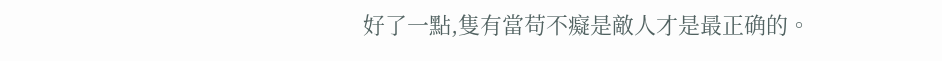好了一點,隻有當苟不癡是敵人才是最正确的。